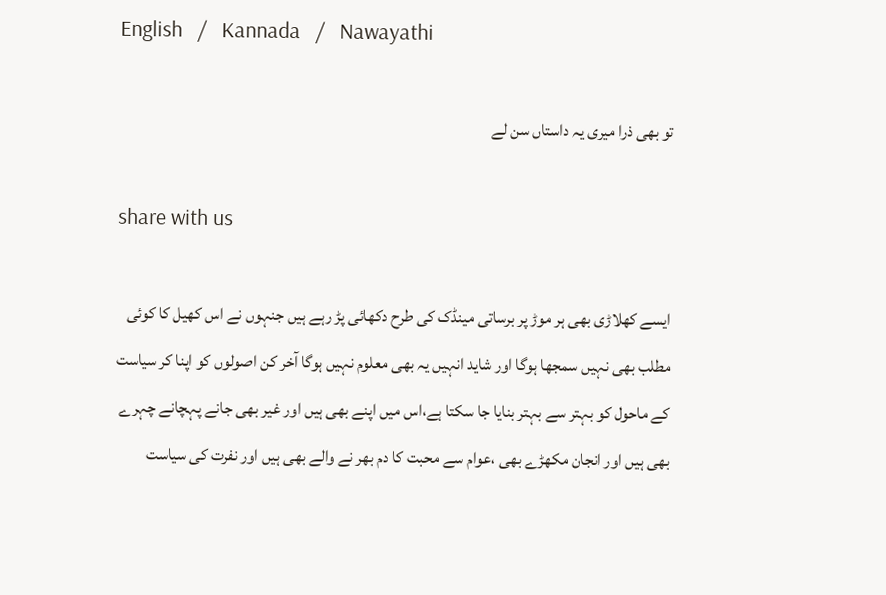English   /   Kannada   /   Nawayathi

تو بھی ذرا میری یہ داستاں سن لے

share with us

ایسے کھلاڑی بھی ہر موڑ پر برساتی مینڈک کی طرح دکھائی پڑ رہے ہیں جنہوں نے اس کھیل کا کوئی مطلب بھی نہیں سمجھا ہوگا اور شاید انہیں یہ بھی معلوم نہیں ہوگا آخر کن اصولوں کو اپنا کر سیاست کے ماحول کو بہتر سے بہتر بنایا جا سکتا ہے،اس میں اپنے بھی ہیں اور غیر بھی جانے پہچانے چہرے بھی ہیں اور انجان مکھڑے بھی ،عوام سے محبت کا دم بھر نے والے بھی ہیں اور نفرت کی سیاست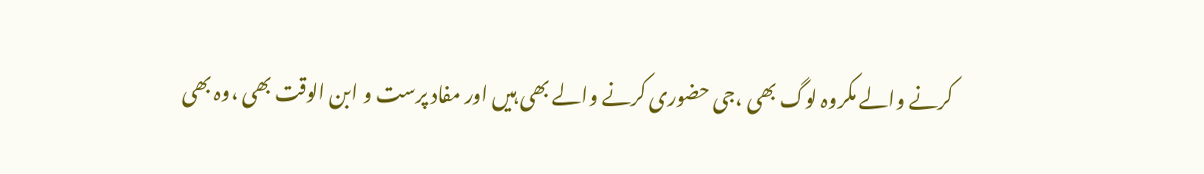کرنے والے مکروہ لوگ بھی ،جی حضوری کرنے والے بھی ہیں اور مفاد پرست و ابن الوقت بھی ،وہ بھی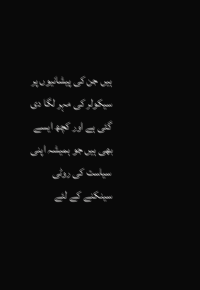ہیں جن کی پیشانیوں پر سیکولر کی مہر لگا دی گئی ہے اور کچھ ایسے بھی ہیں جو ہمیشہ اپنی سیاست کی روٹی سینکنے کے لئے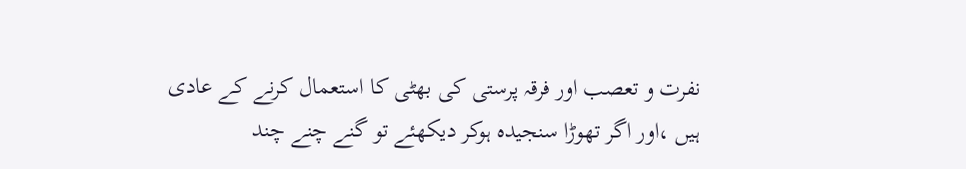نفرت و تعصب اور فرقہ پرستی کی بھٹی کا استعمال کرنے کے عادی ہیں ،اور اگر تھوڑا سنجیدہ ہوکر دیکھئے تو گنے چنے چند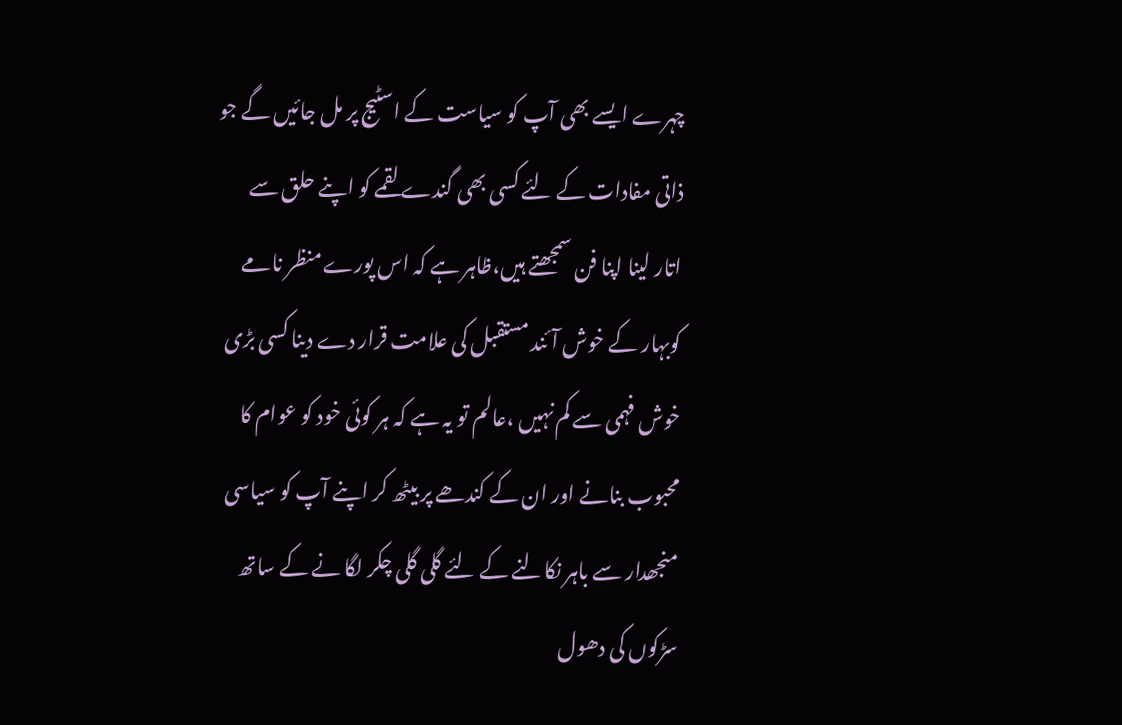چہرے ایسے بھی آپ کو سیاست کے اسٹیج پر مل جائیں گے جو ذاتی مفادات کے لئے کسی بھی گندے لقمے کو اپنے حلق سے اتار لینا اپنا فن سمجھتے ہیں،ظاہر ہے کہ اس پورے منظر نامے کوبہار کے خوش آئند مستقبل کی علامت قرار دے دینا کسی بڑی خوش فہمی سے کم نہیں ،عالم تو یہ ہے کہ ہر کوئی خود کو عوام کا محبوب بنانے اور ان کے کندھے پر بیٹھ کر اپنے آپ کو سیاسی منجھدار سے باہر نکالنے کے لئے گلی گلی چکر لگا نے کے ساتھ سڑکوں کی دھول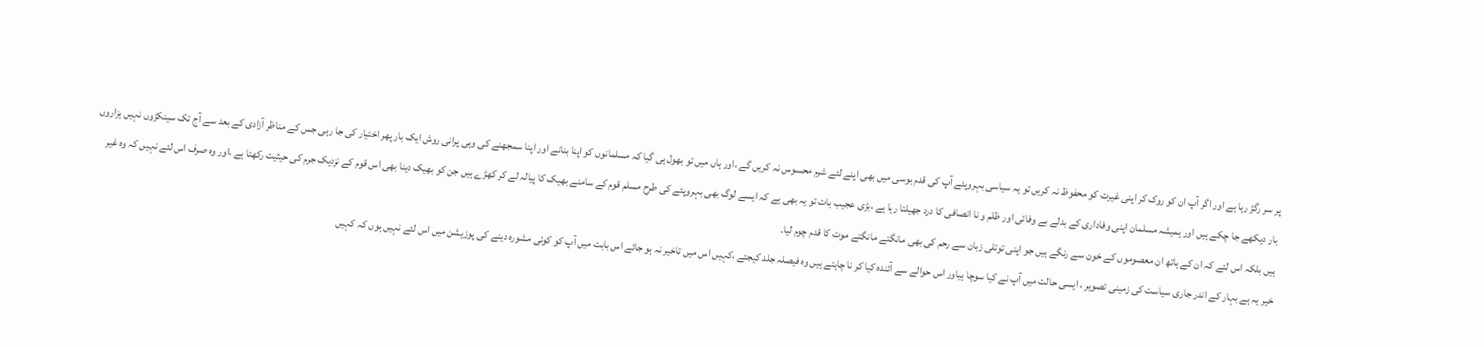پر سر رگڑ رہا ہے اور اگر آپ ان کو روک کر اپنی غیرت کو محفوظ نہ کریں تو یہ سیاسی بہروپئے آپ کی قدم بوسی میں بھی اپنے لئے شرم محسوس نہ کریں گے ،اور ہاں میں تو بھول ہی گیا کہ مسلمانوں کو اپنا بنانے اور اپنا سمجھنے کی وہی پرانی روش ایک بار پھر اختیار کی جا رہی جس کے مناظر آزادی کے بعد سے آج تک سینکڑوں نہیں ہزاروں بار دیکھے جا چکے ہیں اور ہمیشہ مسلمان اپنی وفاداری کے بدلے بے وفائی اور ظلم و نا انصافی کا درد جھیلتا رہا ہے ،بڑی عجیب بات تو یہ بھی ہے کہ ایسے لوگ بھی بہروپئے کی طرح مسلم قوم کے سامنے بھیک کا پیالہ لے کر کھڑے ہیں جن کو بھیک دینا بھی اس قوم کے نزدیک جرم کی حیثیت رکھتا ہے ،اور وہ صرف اس لئے نہیں کہ وہ غیر ہیں بلکہ اس لئے کہ ان کے ہاتھ ان معصوموں کے خون سے رنگے ہیں جو اپنی توتلی زبان سے رحم کی بھی مانگتے مانگتے موت کا قدم چوم لیا۔
خیر یہ ہے بہار کے اندر جاری سیاست کی زمینی تصویر ، ایسی حالت میں آپ نے کیا سوچا ہیاور اس حوالے سے آئندہ کیا کر نا چاہتے ہیں وہ فیصلہ جلد کیجئے ،کہیں اس میں تاخیر نہ ہو جائے اس بابت میں آپ کو کوئی مشورہ دینے کی پوزیشن میں اس لئے نہیں ہوں کہ کہیں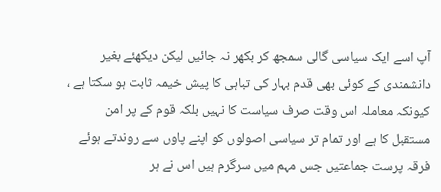آپ اسے ایک سیاسی گالی سمجھ کر بکھر نہ جائیں لیکن دیکھئے بغیر دانشمندی کے کوئی بھی قدم بہار کی تباہی کا پیش خیمہ ثابت ہو سکتا ہے ، کیونکہ معاملہ اس وقت صرف سیاست کا نہیں بلکہ قوم کے پر امن مستقبل کا ہے اور تمام تر سیاسی اصولوں کو اپنے پاوں سے روندتے ہوئے فرقہ پرست جماعتیں جس مہم میں سرگرم ہیں اس نے ہر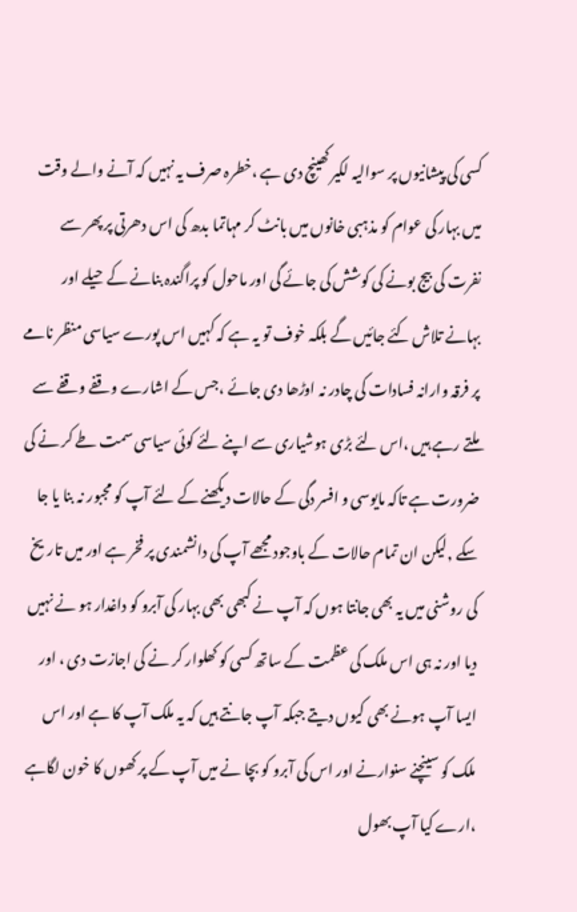کسی کی پیشانیوں پر سوالیہ لکیر کھینچ دی ہے ،خطرہ صرف یہ نہیں کہ آنے والے وقت میں بہار کی عوام کو مذہبی خانوں میں بانٹ کر مہاتما بدھ کی اس دھرتی پر پھر سے نفرت کی بیج بونے کی کوشش کی جائے گی اور ماحول کو پراگندہ بنانے کے حیلے اور بہانے تلاش کئے جائیں گے بلکہ خوف تو یہ ہے کہ کہیں اس پورے سیاسی منظر نامے پر فرقہ وارانہ فسادات کی چادر نہ اوڑھا دی جائے ،جس کے اشارے وقفے وقفے سے ملتے رہے ہیں ،اس لئے بڑی ہوشیاری سے اپنے لئے کوئی سیاسی سمت طے کر نے کی ضرورت ہے تاکہ مایوسی و افسر دگی کے حالات دیکھنے کے لئے آپ کو مجبور نہ بنا یا جا سکے ,لیکن ان تمام حالات کے باوجود مجھے آپ کی دانشمندی پر فخر ہے اور میں تاریخ کی روشنی میں یہ بھی جانتا ہوں کہ آپ نے کبھی بھی بہار کی آبرو کو داغدار ہو نے نہیں دیا اور نہ ہی اس ملک کی عظمت کے ساتھ کسی کو کھلوار کر نے کی اجازت دی ، اور ایسا آپ ہونے بھی کیوں دیتے جبکہ آپ جانتے ہیں کہ یہ ملک آپ کا ہے اور اس ملک کو سینچنے سنوارنے اور اس کی آبرو کو بچا نے میں آپ کے پر کھوں کا خون لگاہے ،ارے کیا آپ بھول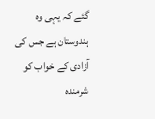گئے کہ یہی وہ ہندوستان ہے جس کی آزادی کے خواب کو شرمندہ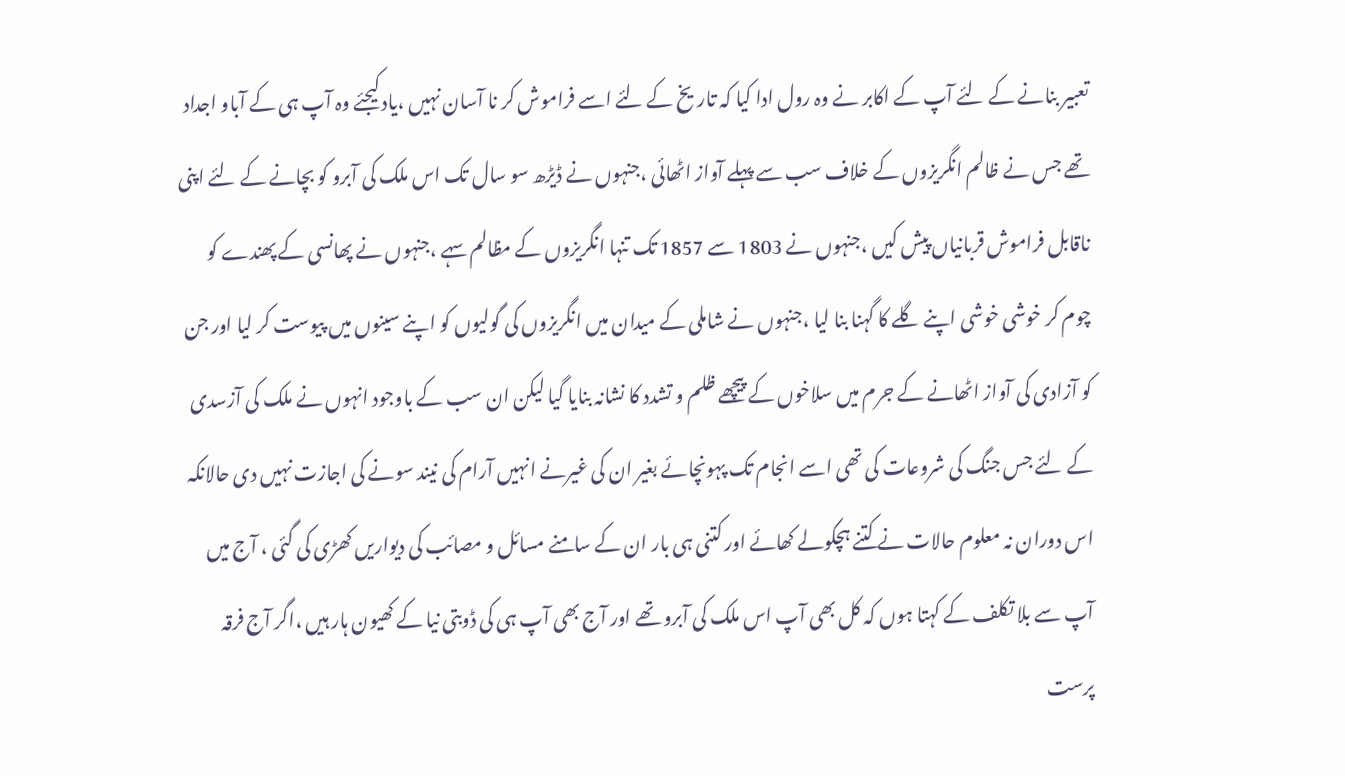تعبیر بنانے کے لئے آپ کے اکابر نے وہ رول ادا کیا کہ تاریخ کے لئے اسے فراموش کر نا آسان نہیں ،یاد کیجئے وہ آپ ہی کے آباو اجداد تھے جس نے ظالم انگریزوں کے خلاف سب سے پہلے آواز اٹھائی ،جنہوں نے ڈیڑھ سو سال تک اس ملک کی آبرو کو بچانے کے لئے اپنی ناقابل فراموش قربانیاں پیش کیں ،جنہوں نے 1803 سے 1857 تک تنہا انگریزوں کے مظالم سہے ،جنہوں نے پھانسی کے پھندے کو چوم کر خوشی خوشی اپنے گلے کا گہنا بنا لیا ،جنہوں نے شاملی کے میدان میں انگریزوں کی گولیوں کو اپنے سینوں میں پیوست کر لیا اور جن کو آزادی کی آواز اٹھانے کے جرم میں سلاخوں کے پیچھے ظلم و تشدد کا نشانہ بنایا گیا لیکن ان سب کے باوجود انہوں نے ملک کی آزسدی کے لئے جس جنگ کی شروعات کی تھی اسے انجام تک پہونچائے بغیر ان کی غیرنے انہیں آرام کی نیند سونے کی اجازت نہیں دی حالانکہ اس دوران نہ معلوم حالات نے کتنے ہچکولے کھائے اور کتنی ہی بار ان کے سامنے مسائل و مصائب کی دیواریں کھڑی کی گئی ، آج میں آپ سے بلا تکلف کے کہتا ہوں کہ کل بھی آپ اس ملک کی آبرو تھے اور آج بھی آپ ہی کی ڈوبتی نیا کے کھیون ہار ہیں ،اگر آج فرقہ پرست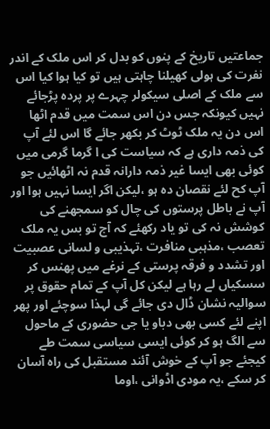جماعتیں تاریخ کے پنوں کو بدل کر اس ملک کے اندر نفرت کی ہولی کھیلنا چاہتی ہیں تو کیا ہوا کیا اس سے ملک کے اصلی سیکولر چہرے پر پردہ پڑجائے نہیں کیونکہ جس دن اس سمت میں قدم اٹھا اس دن یہ ملک ٹوٹ کر بکھر جائے گا اس لئے آپ کی ذمہ داری ہے کہ سیاست کی ا گرما گرمی میں کوئی بھی ایسا غیر ذمہ دارانہ قدم نہ اٹھائیں جو آپ کح لئے نقصان دہ ہو ،لیکن اگر ایسا نہیں ہوا اور آپ نے باطل پرستوں کی چال کو سمجھنے کی کوشش نہ کی تو یاد رکھئے کہ آج تو بس یہ ملک تعصب ،مذہبی منافرت ،تہذیبی و لسانی عصبیت اور تشدد و فرقہ پرستی کے نرغے میں پھنس کر سسکیاں لے رہا ہے لیکن کل آپ کے تمام حقوق پر سوالیہ نشان ڈال دی جائے گی لہذا سوچئے اور پھر اپنے لئے کسی بھی دباو یا جی حضوری کے ماحول سے الگ ہو کر کوئی ایسی سیاسی سمت طے کیجئے جو آپ کے خوش آئند مستقبل کی راہ آسان کر سکے ،یہ مودی اڈوانی ،اوما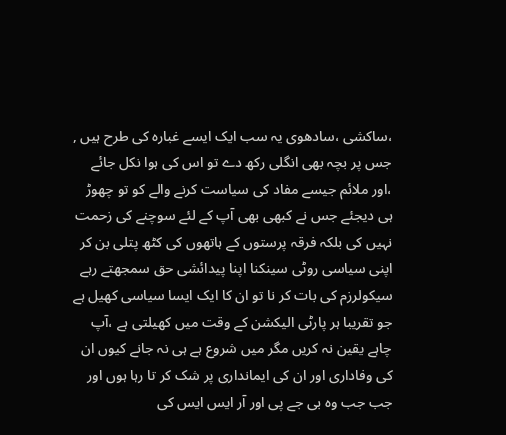،ساکشی ،سادھوی یہ سب ایک ایسے غبارہ کی طرح ہیں , جس پر بچہ بھی انگلی رکھ دے تو اس کی ہوا نکل جائے ،اور ملائم جیسے مفاد کی سیاست کرنے والے کو تو چھوڑ ہی دیجئے جس نے کبھی بھی آپ کے لئے سوچنے کی زحمت نہیں کی بلکہ فرقہ پرستوں کے ہاتھوں کی کٹھ پتلی بن کر اپنی سیاسی روٹی سینکنا اپنا پیدائشی حق سمجھتے رہے سیکولرزم کی بات کر نا تو ان کا ایک ایسا سیاسی کھیل ہے جو تقریبا ہر پارٹی الیکشن کے وقت میں کھیلتی ہے ،آپ چاہے یقین نہ کریں مگر میں شروع ہے ہی نہ جانے کیوں ان کی وفاداری اور ان کی ایمانداری پر شک کر تا رہا ہوں اور جب جب وہ بی جے پی اور آر ایس ایس کی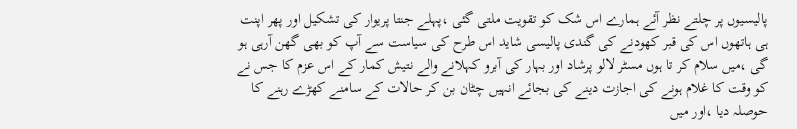پالیسیوں پر چلتے نظر آئے ہمارے اس شک کو تقویت ملتی گئی ،پہلے جنتا پریوار کی تشکیل اور پھر اپنت ہی ہاتھوں اس کی قبر کھودنے کی گندی پالیسی شاید اس طرح کی سیاست سے آپ کو بھی گھن آرہی ہو گی ،میں سلام کر تا ہوں مسٹر لالو پرشاد اور بہار کی آبرو کہلانے والے نتیش کمار کے اس عزم کا جس نے کو وقت کا غلام ہونے کی اجازت دینے کی بجائے انہیں چٹان بن کر حالات کے سامنے کھڑے رہنے کا حوصلہ دیا ،اور میں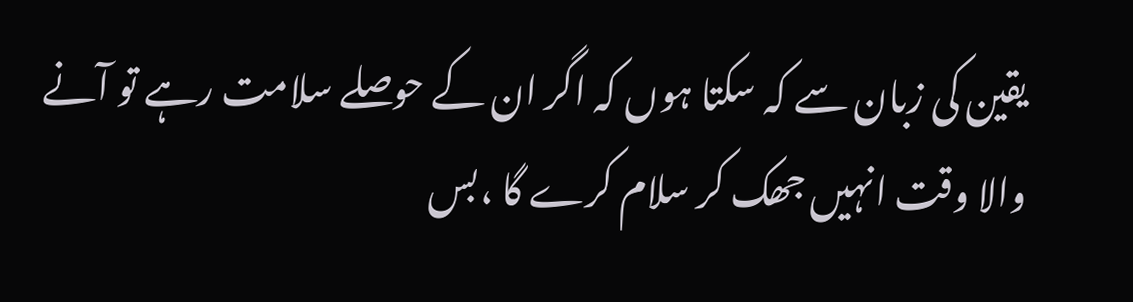یقین کی زبان سے کہ سکتا ہوں کہ اگر ان کے حوصلے سلامت رہے تو آنے والا وقت انہیں جھک کر سلام کرے گا ،بس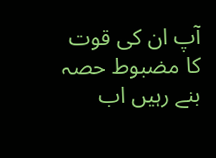آپ ان کی قوت کا مضبوط حصہ بنے رہیں اب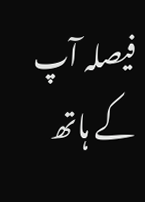فیصلہ آپ کے ہاتھ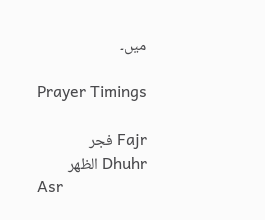میں۔

Prayer Timings

Fajr فجر
Dhuhr الظهر
Asr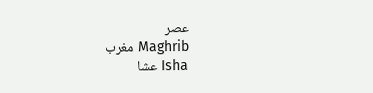عصر
Maghrib مغرب
Isha عشا